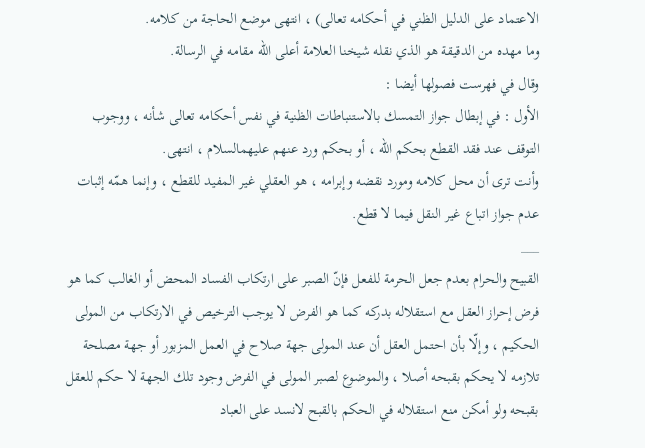الاعتماد على الدليل الظني في أحكامه تعالى) ، انتهى موضع الحاجة من كلامه.
وما مهده من الدقيقة هو الذي نقله شيخنا العلامة أعلى الله مقامه في الرسالة.
وقال في فهرست فصولها أيضا :
الأول : في إبطال جواز التمسك بالاستنباطات الظنية في نفس أحكامه تعالى شأنه ، ووجوب التوقف عند فقد القطع بحكم الله ، أو بحكم ورد عنهم عليهمالسلام ، انتهى.
وأنت ترى أن محل كلامه ومورد نقضه وإبرامه ، هو العقلي غير المفيد للقطع ، وإنما همّه إثبات عدم جواز اتباع غير النقل فيما لا قطع.
___
القبيح والحرام بعدم جعل الحرمة للفعل فإنّ الصبر على ارتكاب الفساد المحض أو الغالب كما هو فرض إحراز العقل مع استقلاله بدركه كما هو الفرض لا يوجب الترخيص في الارتكاب من المولى الحكيم ، وإلّا بأن احتمل العقل أن عند المولى جهة صلاح في العمل المزبور أو جهة مصلحة تلازمه لا يحكم بقبحه أصلا ، والموضوع لصبر المولى في الفرض وجود تلك الجهة لا حكم للعقل بقبحه ولو أمكن منع استقلاله في الحكم بالقبح لانسد على العباد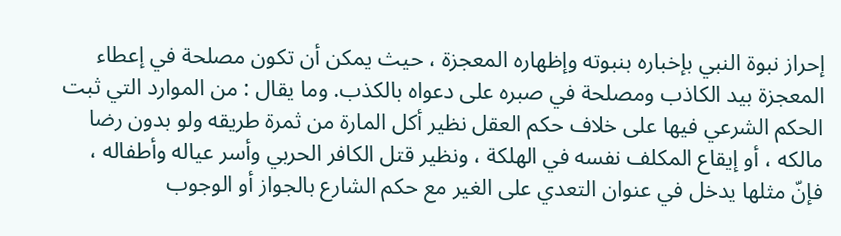إحراز نبوة النبي بإخباره بنبوته وإظهاره المعجزة ، حيث يمكن أن تكون مصلحة في إعطاء المعجزة بيد الكاذب ومصلحة في صبره على دعواه بالكذب. وما يقال : من الموارد التي ثبت الحكم الشرعي فيها على خلاف حكم العقل نظير أكل المارة من ثمرة طريقه ولو بدون رضا مالكه ، أو إيقاع المكلف نفسه في الهلكة ، ونظير قتل الكافر الحربي وأسر عياله وأطفاله ، فإنّ مثلها يدخل في عنوان التعدي على الغير مع حكم الشارع بالجواز أو الوجوب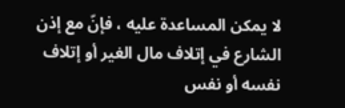لا يمكن المساعدة عليه ، فإنّ مع إذن الشارع في إتلاف مال الغير أو إتلاف نفسه أو نفس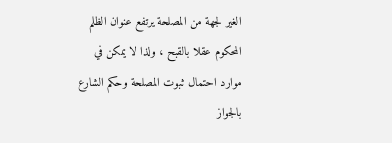الغير لجهة من المصلحة يرتفع عنوان الظلم المحكوم عقلا بالقبح ، ولذا لا يمكن في موارد احتمال ثبوت المصلحة وحكم الشارع بالجواز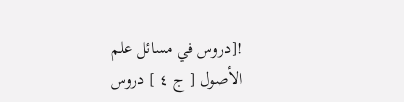![دروس في مسائل علم الأصول [ ج ٤ ] دروس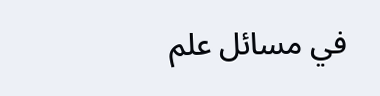في مسائل علم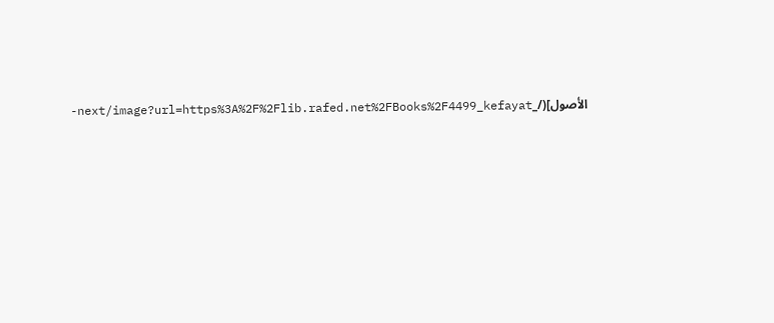الأصول](/_next/image?url=https%3A%2F%2Flib.rafed.net%2FBooks%2F4499_kefayat-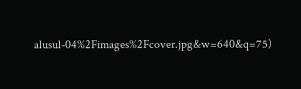alusul-04%2Fimages%2Fcover.jpg&w=640&q=75)